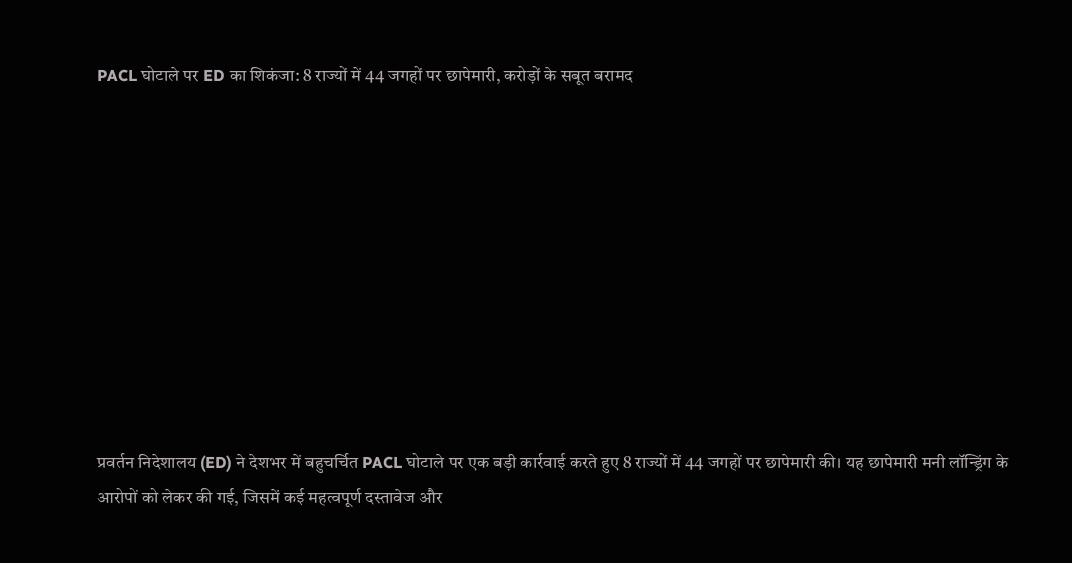PACL घोटाले पर ED का शिकंजा: 8 राज्यों में 44 जगहों पर छापेमारी, करोड़ों के सबूत बरामद










प्रवर्तन निदेशालय (ED) ने देशभर में बहुचर्चित PACL घोटाले पर एक बड़ी कार्रवाई करते हुए 8 राज्यों में 44 जगहों पर छापेमारी की। यह छापेमारी मनी लॉन्ड्रिंग के आरोपों को लेकर की गई, जिसमें कई महत्वपूर्ण दस्तावेज और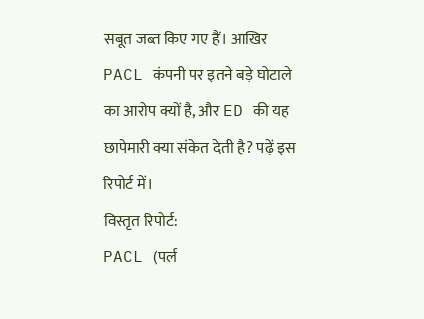सबूत जब्त किए गए हैं। आखिर PACL कंपनी पर इतने बड़े घोटाले का आरोप क्यों है, और ED की यह छापेमारी क्या संकेत देती है? पढ़ें इस रिपोर्ट में।
विस्तृत रिपोर्ट:
PACL (पर्ल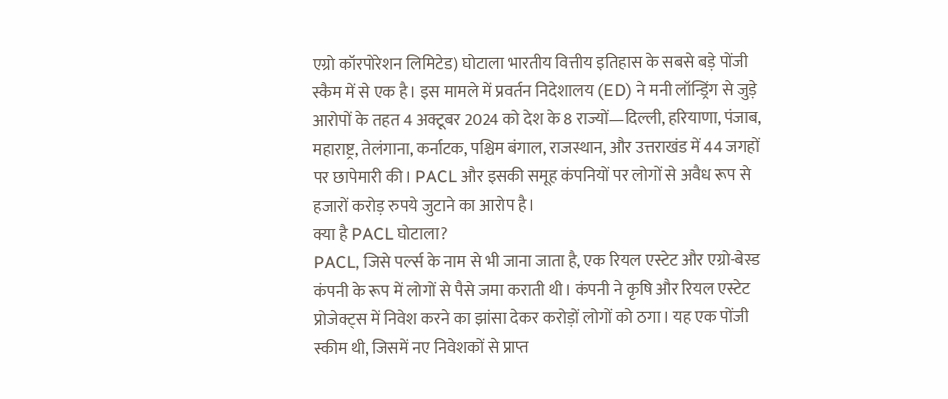एग्रो कॉरपोरेशन लिमिटेड) घोटाला भारतीय वित्तीय इतिहास के सबसे बड़े पोंजी स्कैम में से एक है। इस मामले में प्रवर्तन निदेशालय (ED) ने मनी लॉन्ड्रिंग से जुड़े आरोपों के तहत 4 अक्टूबर 2024 को देश के 8 राज्यों—दिल्ली, हरियाणा, पंजाब, महाराष्ट्र, तेलंगाना, कर्नाटक, पश्चिम बंगाल, राजस्थान, और उत्तराखंड में 44 जगहों पर छापेमारी की। PACL और इसकी समूह कंपनियों पर लोगों से अवैध रूप से हजारों करोड़ रुपये जुटाने का आरोप है।
क्या है PACL घोटाला?
PACL, जिसे पर्ल्स के नाम से भी जाना जाता है, एक रियल एस्टेट और एग्रो-बेस्ड कंपनी के रूप में लोगों से पैसे जमा कराती थी। कंपनी ने कृषि और रियल एस्टेट प्रोजेक्ट्स में निवेश करने का झांसा देकर करोड़ों लोगों को ठगा। यह एक पोंजी स्कीम थी, जिसमें नए निवेशकों से प्राप्त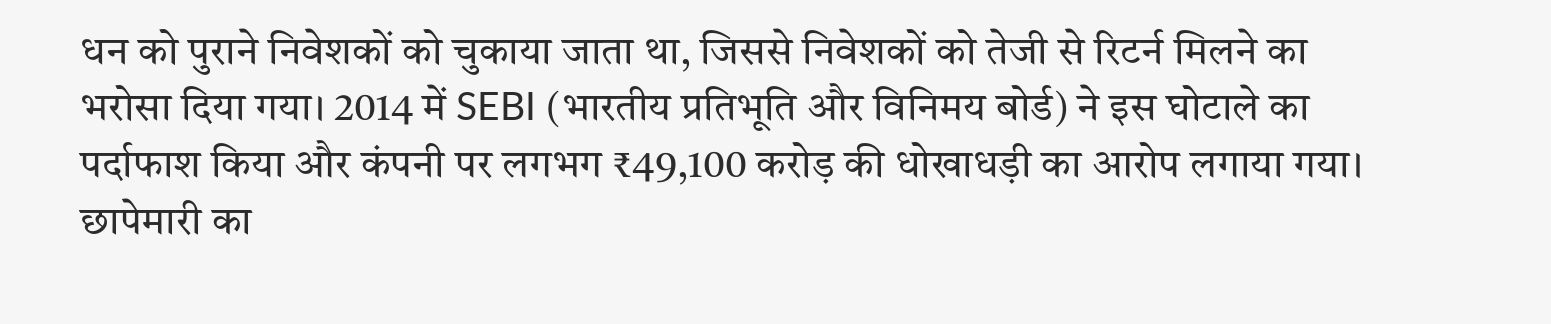धन को पुराने निवेशकों को चुकाया जाता था, जिससे निवेशकों को तेजी से रिटर्न मिलने का भरोसा दिया गया। 2014 में SEBI (भारतीय प्रतिभूति और विनिमय बोर्ड) ने इस घोटाले का पर्दाफाश किया और कंपनी पर लगभग ₹49,100 करोड़ की धोखाधड़ी का आरोप लगाया गया।
छापेमारी का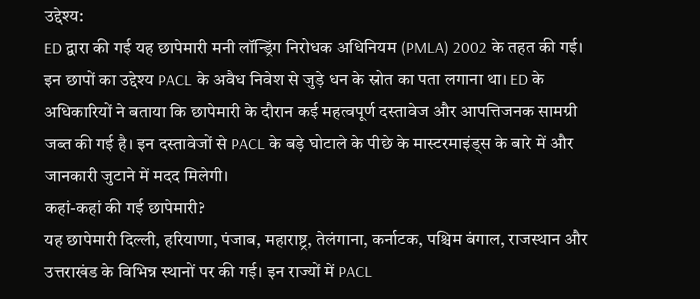उद्देश्य:
ED द्वारा की गई यह छापेमारी मनी लॉन्ड्रिंग निरोधक अधिनियम (PMLA) 2002 के तहत की गई। इन छापों का उद्देश्य PACL के अवैध निवेश से जुड़े धन के स्रोत का पता लगाना था। ED के अधिकारियों ने बताया कि छापेमारी के दौरान कई महत्वपूर्ण दस्तावेज और आपत्तिजनक सामग्री जब्त की गई है। इन दस्तावेजों से PACL के बड़े घोटाले के पीछे के मास्टरमाइंड्स के बारे में और जानकारी जुटाने में मदद मिलेगी।
कहां-कहां की गई छापेमारी?
यह छापेमारी दिल्ली, हरियाणा, पंजाब, महाराष्ट्र, तेलंगाना, कर्नाटक, पश्चिम बंगाल, राजस्थान और उत्तराखंड के विभिन्न स्थानों पर की गई। इन राज्यों में PACL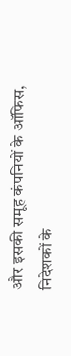और इसकी समूह कंपनियों के ऑफिस, निदेशकों के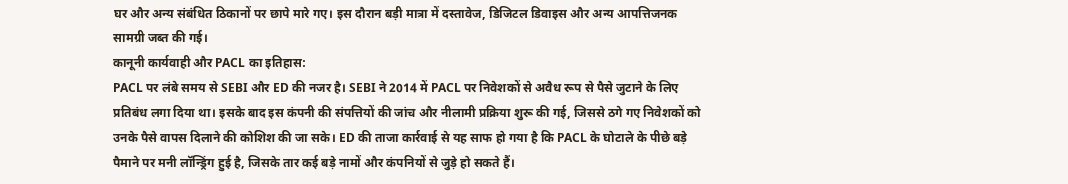घर और अन्य संबंधित ठिकानों पर छापे मारे गए। इस दौरान बड़ी मात्रा में दस्तावेज, डिजिटल डिवाइस और अन्य आपत्तिजनक सामग्री जब्त की गई।
कानूनी कार्यवाही और PACL का इतिहास:
PACL पर लंबे समय से SEBI और ED की नजर है। SEBI ने 2014 में PACL पर निवेशकों से अवैध रूप से पैसे जुटाने के लिए प्रतिबंध लगा दिया था। इसके बाद इस कंपनी की संपत्तियों की जांच और नीलामी प्रक्रिया शुरू की गई, जिससे ठगे गए निवेशकों को उनके पैसे वापस दिलाने की कोशिश की जा सके। ED की ताजा कार्रवाई से यह साफ हो गया है कि PACL के घोटाले के पीछे बड़े पैमाने पर मनी लॉन्ड्रिंग हुई है, जिसके तार कई बड़े नामों और कंपनियों से जुड़े हो सकते हैं।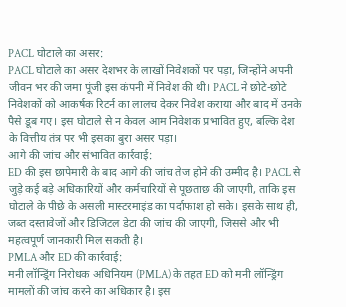PACL घोटाले का असर:
PACL घोटाले का असर देशभर के लाखों निवेशकों पर पड़ा, जिन्होंने अपनी जीवन भर की जमा पूंजी इस कंपनी में निवेश की थी। PACL ने छोटे-छोटे निवेशकों को आकर्षक रिटर्न का लालच देकर निवेश कराया और बाद में उनके पैसे डूब गए। इस घोटाले से न केवल आम निवेशक प्रभावित हुए, बल्कि देश के वित्तीय तंत्र पर भी इसका बुरा असर पड़ा।
आगे की जांच और संभावित कार्रवाई:
ED की इस छापेमारी के बाद आगे की जांच तेज होने की उम्मीद है। PACL से जुड़े कई बड़े अधिकारियों और कर्मचारियों से पूछताछ की जाएगी, ताकि इस घोटाले के पीछे के असली मास्टरमाइंड का पर्दाफाश हो सके। इसके साथ ही, जब्त दस्तावेजों और डिजिटल डेटा की जांच की जाएगी, जिससे और भी महत्वपूर्ण जानकारी मिल सकती है।
PMLA और ED की कार्रवाई:
मनी लॉन्ड्रिंग निरोधक अधिनियम (PMLA) के तहत ED को मनी लॉन्ड्रिंग मामलों की जांच करने का अधिकार है। इस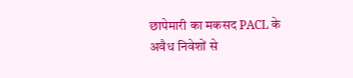छापेमारी का मकसद PACL के अवैध निवेशों से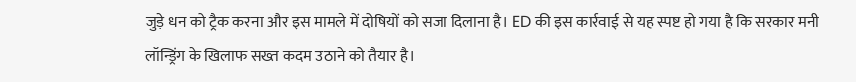जुड़े धन को ट्रैक करना और इस मामले में दोषियों को सजा दिलाना है। ED की इस कार्रवाई से यह स्पष्ट हो गया है कि सरकार मनी लॉन्ड्रिंग के खिलाफ सख्त कदम उठाने को तैयार है।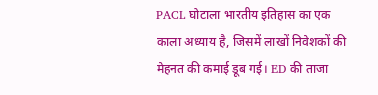PACL घोटाला भारतीय इतिहास का एक काला अध्याय है, जिसमें लाखों निवेशकों की मेहनत की कमाई डूब गई। ED की ताजा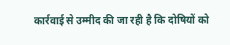कार्रवाई से उम्मीद की जा रही है कि दोषियों को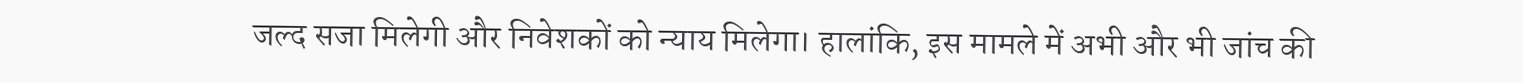जल्द सजा मिलेगी और निवेशकों को न्याय मिलेगा। हालांकि, इस मामले में अभी और भी जांच की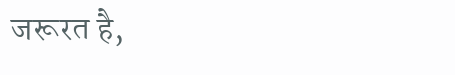जरूरत है,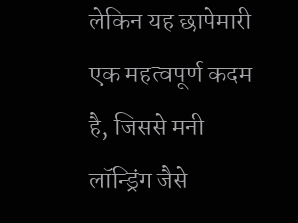लेकिन यह छापेमारी एक महत्वपूर्ण कदम है, जिससे मनी लॉन्ड्रिंग जैसे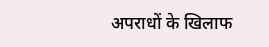अपराधों के खिलाफ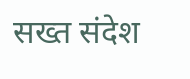सख्त संदेश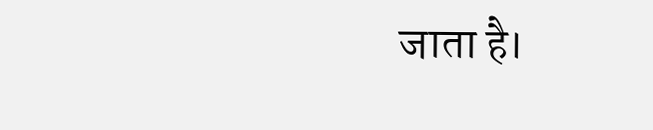जाता है।